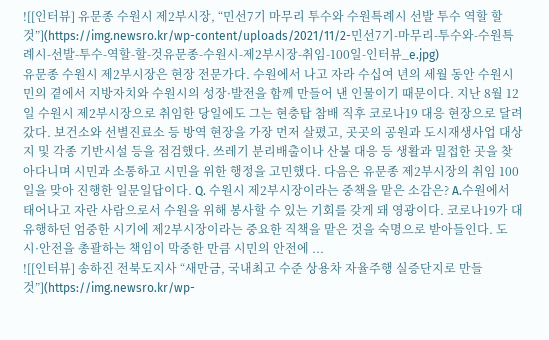![[인터뷰] 유문종 수원시 제2부시장, “민선7기 마무리 투수와 수원특례시 선발 투수 역할 할 것”](https://img.newsro.kr/wp-content/uploads/2021/11/2-민선7기-마무리-투수와-수원특례시-선발-투수-역할-할-것유문종-수원시-제2부시장-취임-100일-인터뷰_e.jpg)
유문종 수원시 제2부시장은 현장 전문가다. 수원에서 나고 자라 수십여 년의 세월 동안 수원시민의 곁에서 지방자치와 수원시의 성장·발전을 함께 만들어 낸 인물이기 때문이다. 지난 8월 12일 수원시 제2부시장으로 취임한 당일에도 그는 현충탑 참배 직후 코로나19 대응 현장으로 달려갔다. 보건소와 선별진료소 등 방역 현장을 가장 먼저 살폈고, 곳곳의 공원과 도시재생사업 대상지 및 각종 기반시설 등을 점검했다. 쓰레기 분리배출이나 산불 대응 등 생활과 밀접한 곳을 찾아다니며 시민과 소통하고 시민을 위한 행정을 고민했다. 다음은 유문종 제2부시장의 취임 100일을 맞아 진행한 일문일답이다. Q. 수원시 제2부시장이라는 중책을 맡은 소감은? A.수원에서 태어나고 자란 사람으로서 수원을 위해 봉사할 수 있는 기회를 갖게 돼 영광이다. 코로나19가 대유행하던 엄중한 시기에 제2부시장이라는 중요한 직책을 맡은 것을 숙명으로 받아들인다. 도시·안전을 총괄하는 책임이 막중한 만큼 시민의 안전에 ...
![[인터뷰] 송하진 전북도지사 “새만금, 국내최고 수준 상용차 자율주행 실증단지로 만들 것”](https://img.newsro.kr/wp-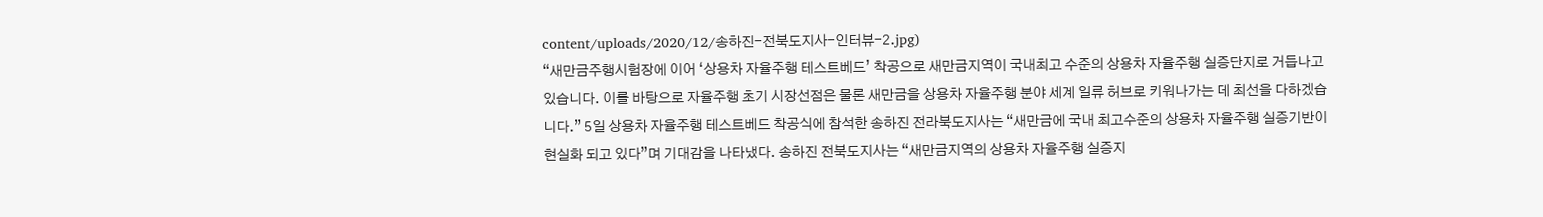content/uploads/2020/12/송하진-전북도지사-인터뷰-2.jpg)
“새만금주행시험장에 이어 ‘상용차 자율주행 테스트베드’ 착공으로 새만금지역이 국내최고 수준의 상용차 자율주행 실증단지로 거듭나고 있습니다. 이를 바탕으로 자율주행 초기 시장선점은 물론 새만금을 상용차 자율주행 분야 세계 일류 허브로 키워나가는 데 최선을 다하겠습니다.” 5일 상용차 자율주행 테스트베드 착공식에 참석한 송하진 전라북도지사는 “새만금에 국내 최고수준의 상용차 자율주행 실증기반이 현실화 되고 있다”며 기대감을 나타냈다. 송하진 전북도지사는 “새만금지역의 상용차 자율주행 실증지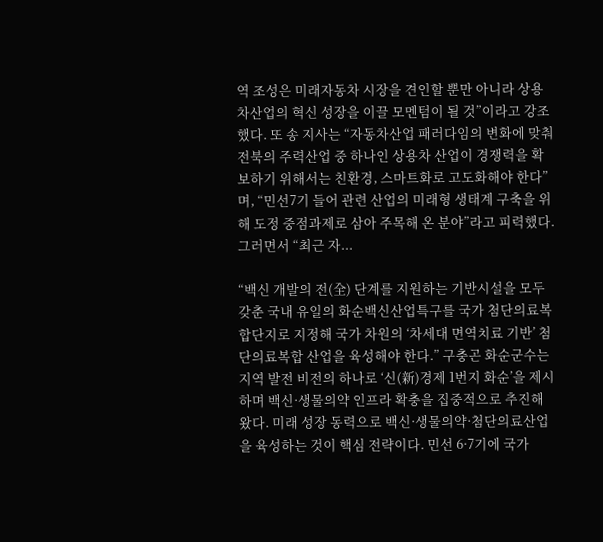역 조성은 미래자동차 시장을 견인할 뿐만 아니라 상용차산업의 혁신 성장을 이끌 모멘텀이 될 것”이라고 강조했다. 또 송 지사는 “자동차산업 패러다임의 변화에 맞춰 전북의 주력산업 중 하나인 상용차 산업이 경쟁력을 확보하기 위해서는 친환경, 스마트화로 고도화해야 한다”며, “민선7기 들어 관련 산업의 미래형 생태계 구축을 위해 도정 중점과제로 삼아 주목해 온 분야”라고 피력했다. 그러면서 “최근 자...

“백신 개발의 전(全) 단계를 지원하는 기반시설을 모두 갖춘 국내 유일의 화순백신산업특구를 국가 첨단의료복합단지로 지정해 국가 차원의 ‘차세대 면역치료 기반’ 첨단의료복합 산업을 육성해야 한다.” 구충곤 화순군수는 지역 발전 비전의 하나로 ‘신(新)경제 1번지 화순’을 제시하며 백신·생물의약 인프라 확충을 집중적으로 추진해 왔다. 미래 성장 동력으로 백신·생물의약·첨단의료산업을 육성하는 것이 핵심 전략이다. 민선 6·7기에 국가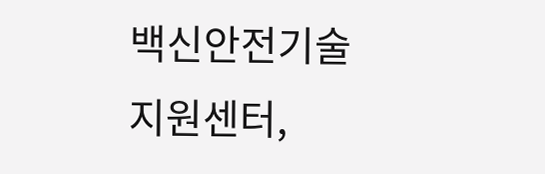백신안전기술지원센터,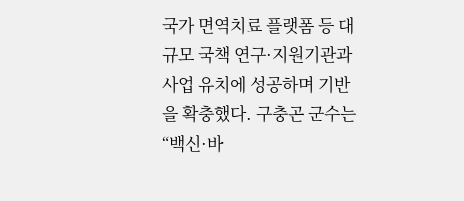국가 면역치료 플랫폼 등 대규모 국책 연구·지원기관과 사업 유치에 성공하며 기반을 확충했다. 구충곤 군수는 “백신·바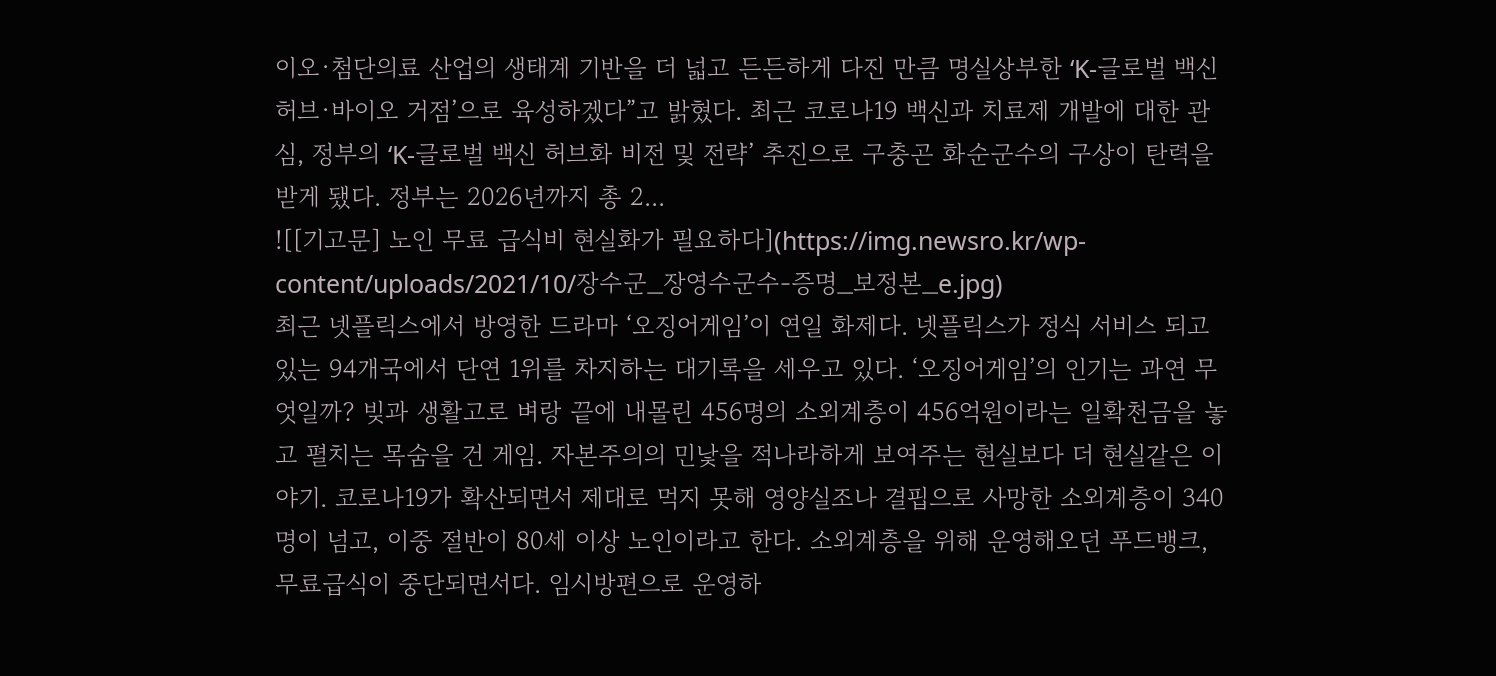이오·첨단의료 산업의 생태계 기반을 더 넓고 든든하게 다진 만큼 명실상부한 ‘K-글로벌 백신 허브·바이오 거점’으로 육성하겠다”고 밝혔다. 최근 코로나19 백신과 치료제 개발에 대한 관심, 정부의 ‘K-글로벌 백신 허브화 비전 및 전략’ 추진으로 구충곤 화순군수의 구상이 탄력을 받게 됐다. 정부는 2026년까지 총 2...
![[기고문] 노인 무료 급식비 현실화가 필요하다](https://img.newsro.kr/wp-content/uploads/2021/10/장수군_장영수군수-증명_보정본_e.jpg)
최근 넷플릭스에서 방영한 드라마 ‘오징어게임’이 연일 화제다. 넷플릭스가 정식 서비스 되고 있는 94개국에서 단연 1위를 차지하는 대기록을 세우고 있다. ‘오징어게임’의 인기는 과연 무엇일까? 빚과 생활고로 벼랑 끝에 내몰린 456명의 소외계층이 456억원이라는 일확천금을 놓고 펼치는 목숨을 건 게임. 자본주의의 민낯을 적나라하게 보여주는 현실보다 더 현실같은 이야기. 코로나19가 확산되면서 제대로 먹지 못해 영양실조나 결핍으로 사망한 소외계층이 340명이 넘고, 이중 절반이 80세 이상 노인이라고 한다. 소외계층을 위해 운영해오던 푸드뱅크, 무료급식이 중단되면서다. 임시방편으로 운영하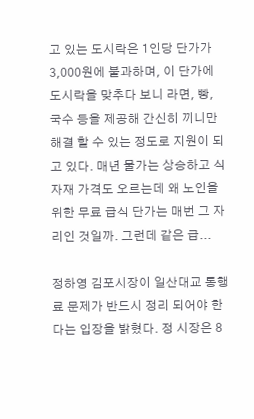고 있는 도시락은 1인당 단가가 3,000원에 불과하며, 이 단가에 도시락을 맞추다 보니 라면, 빵, 국수 등을 제공해 간신히 끼니만 해결 할 수 있는 정도로 지원이 되고 있다. 매년 물가는 상승하고 식자재 가격도 오르는데 왜 노인을 위한 무료 급식 단가는 매번 그 자리인 것일까. 그런데 같은 급...

정하영 김포시장이 일산대교 통행료 문제가 반드시 정리 되어야 한다는 입장을 밝혔다. 정 시장은 8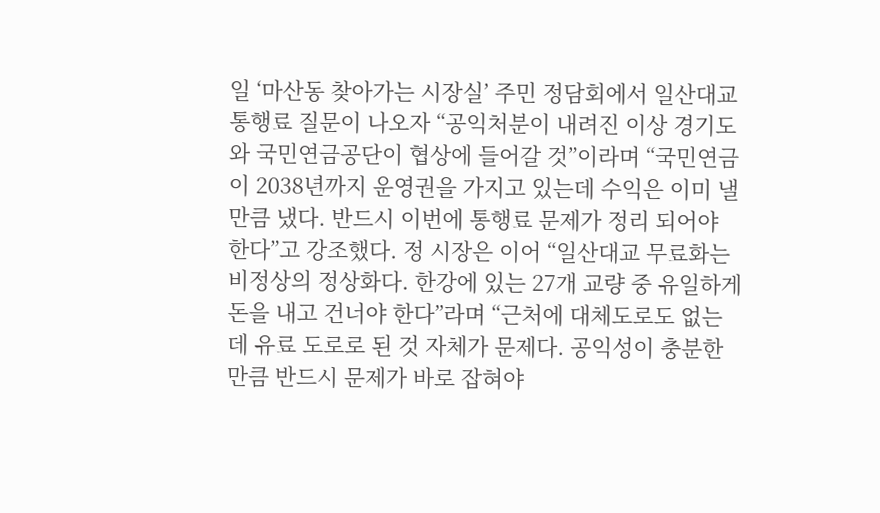일 ‘마산동 찾아가는 시장실’ 주민 정담회에서 일산대교 통행료 질문이 나오자 “공익처분이 내려진 이상 경기도와 국민연금공단이 협상에 들어갈 것”이라며 “국민연금이 2038년까지 운영권을 가지고 있는데 수익은 이미 낼 만큼 냈다. 반드시 이번에 통행료 문제가 정리 되어야 한다”고 강조했다. 정 시장은 이어 “일산대교 무료화는 비정상의 정상화다. 한강에 있는 27개 교량 중 유일하게 돈을 내고 건너야 한다”라며 “근처에 대체도로도 없는데 유료 도로로 된 것 자체가 문제다. 공익성이 충분한 만큼 반드시 문제가 바로 잡혀야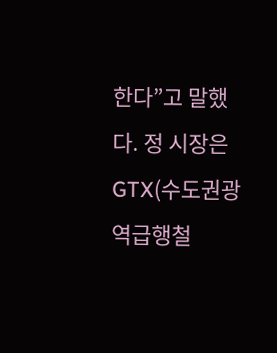한다”고 말했다. 정 시장은 GTX(수도권광역급행철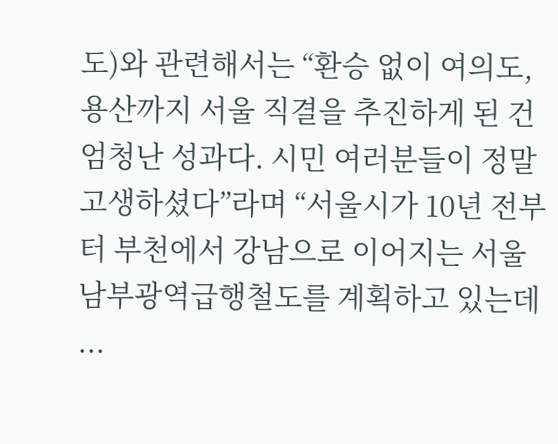도)와 관련해서는 “환승 없이 여의도, 용산까지 서울 직결을 추진하게 된 건 엄청난 성과다. 시민 여러분들이 정말 고생하셨다”라며 “서울시가 10년 전부터 부천에서 강남으로 이어지는 서울남부광역급행철도를 계획하고 있는데 ...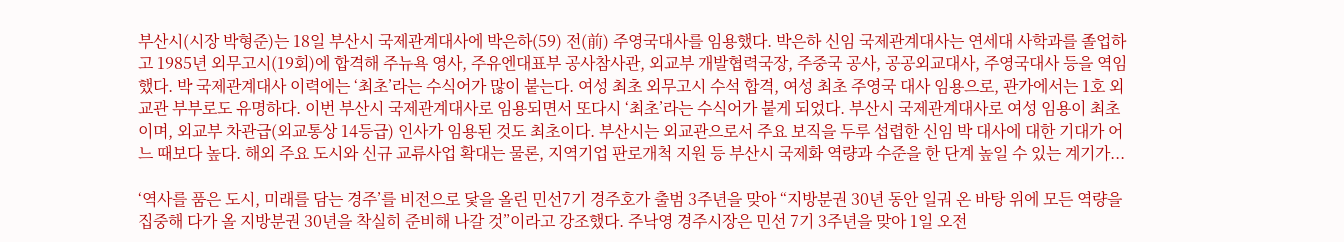부산시(시장 박형준)는 18일 부산시 국제관계대사에 박은하(59) 전(前) 주영국대사를 임용했다. 박은하 신임 국제관계대사는 연세대 사학과를 졸업하고 1985년 외무고시(19회)에 합격해 주뉴욕 영사, 주유엔대표부 공사참사관, 외교부 개발협력국장, 주중국 공사, 공공외교대사, 주영국대사 등을 역임했다. 박 국제관계대사 이력에는 ‘최초’라는 수식어가 많이 붙는다. 여성 최초 외무고시 수석 합격, 여성 최초 주영국 대사 임용으로, 관가에서는 1호 외교관 부부로도 유명하다. 이번 부산시 국제관계대사로 임용되면서 또다시 ‘최초’라는 수식어가 붙게 되었다. 부산시 국제관계대사로 여성 임용이 최초이며, 외교부 차관급(외교통상 14등급) 인사가 임용된 것도 최초이다. 부산시는 외교관으로서 주요 보직을 두루 섭렵한 신임 박 대사에 대한 기대가 어느 때보다 높다. 해외 주요 도시와 신규 교류사업 확대는 물론, 지역기업 판로개척 지원 등 부산시 국제화 역량과 수준을 한 단계 높일 수 있는 계기가...

‘역사를 품은 도시, 미래를 담는 경주’를 비전으로 닻을 올린 민선7기 경주호가 출범 3주년을 맞아 “지방분권 30년 동안 일궈 온 바탕 위에 모든 역량을 집중해 다가 올 지방분권 30년을 착실히 준비해 나갈 것”이라고 강조했다. 주낙영 경주시장은 민선 7기 3주년을 맞아 1일 오전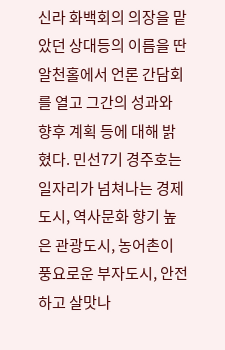신라 화백회의 의장을 맡았던 상대등의 이름을 딴 알천홀에서 언론 간담회를 열고 그간의 성과와 향후 계획 등에 대해 밝혔다. 민선7기 경주호는 일자리가 넘쳐나는 경제도시, 역사문화 향기 높은 관광도시, 농어촌이 풍요로운 부자도시, 안전하고 살맛나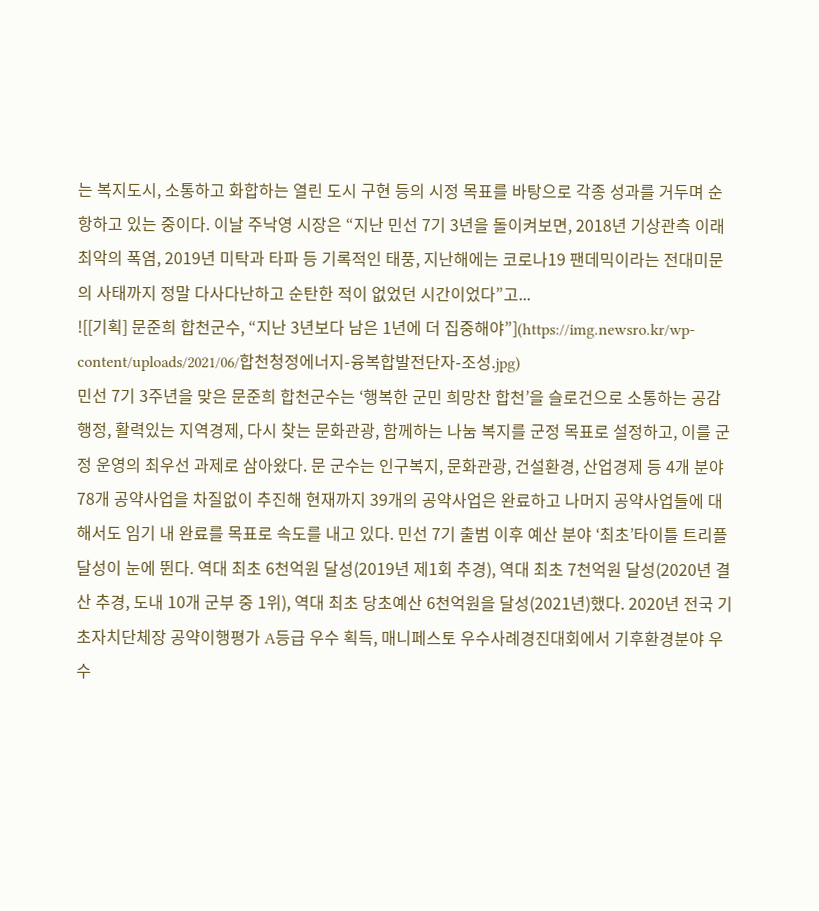는 복지도시, 소통하고 화합하는 열린 도시 구현 등의 시정 목표를 바탕으로 각종 성과를 거두며 순항하고 있는 중이다. 이날 주낙영 시장은 “지난 민선 7기 3년을 돌이켜보면, 2018년 기상관측 이래 최악의 폭염, 2019년 미탁과 타파 등 기록적인 태풍, 지난해에는 코로나19 팬데믹이라는 전대미문의 사태까지 정말 다사다난하고 순탄한 적이 없었던 시간이었다”고...
![[기획] 문준희 합천군수, “지난 3년보다 남은 1년에 더 집중해야”](https://img.newsro.kr/wp-content/uploads/2021/06/합천청정에너지-융복합발전단자-조성.jpg)
민선 7기 3주년을 맞은 문준희 합천군수는 ‘행복한 군민 희망찬 합천’을 슬로건으로 소통하는 공감행정, 활력있는 지역경제, 다시 찾는 문화관광, 함께하는 나눔 복지를 군정 목표로 설정하고, 이를 군정 운영의 최우선 과제로 삼아왔다. 문 군수는 인구복지, 문화관광, 건설환경, 산업경제 등 4개 분야 78개 공약사업을 차질없이 추진해 현재까지 39개의 공약사업은 완료하고 나머지 공약사업들에 대해서도 임기 내 완료를 목표로 속도를 내고 있다. 민선 7기 출범 이후 예산 분야 ‘최초’타이틀 트리플 달성이 눈에 뛴다. 역대 최초 6천억원 달성(2019년 제1회 추경), 역대 최초 7천억원 달성(2020년 결산 추경, 도내 10개 군부 중 1위), 역대 최초 당초예산 6천억원을 달성(2021년)했다. 2020년 전국 기초자치단체장 공약이행평가 A등급 우수 획득, 매니페스토 우수사례경진대회에서 기후환경분야 우수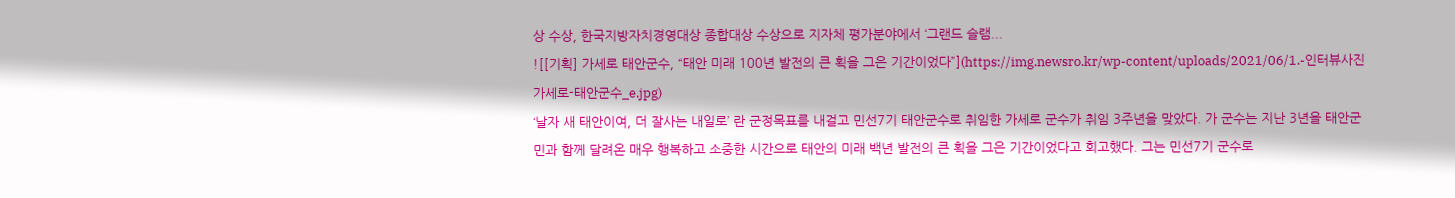상 수상, 한국지방자치경영대상 종합대상 수상으로 지자체 평가분야에서 ‘그랜드 슬램...
![[기획] 가세로 태안군수, “태안 미래 100년 발전의 큰 획을 그은 기간이었다”](https://img.newsro.kr/wp-content/uploads/2021/06/1.-인터뷰사진가세로-태안군수_e.jpg)
‘날자 새 태안이여, 더 잘사는 내일로’ 란 군정목표를 내걸고 민선7기 태안군수로 취임한 가세로 군수가 취임 3주년을 맞았다. 가 군수는 지난 3년을 태안군민과 함께 달려온 매우 행복하고 소중한 시간으로 태안의 미래 백년 발전의 큰 획을 그은 기간이었다고 회고했다. 그는 민선7기 군수로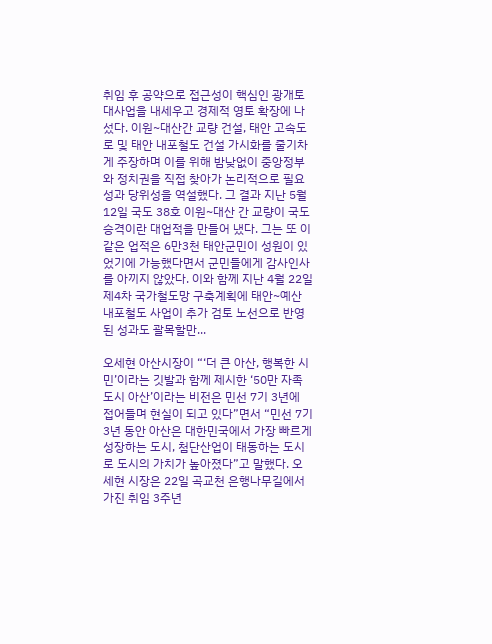취임 후 공약으로 접근성이 핵심인 광개토대사업을 내세우고 경제적 영토 확장에 나섰다. 이원~대산간 교량 건설, 태안 고속도로 및 태안 내포철도 건설 가시화를 줄기차게 주장하며 이를 위해 밤낮없이 중앙정부와 정치권을 직접 찾아가 논리적으로 필요성과 당위성을 역설했다. 그 결과 지난 5월 12일 국도 38호 이원~대산 간 교량이 국도 승격이란 대업적을 만들어 냈다. 그는 또 이 같은 업적은 6만3천 태안군민이 성원이 있었기에 가능했다면서 군민들에게 감사인사를 아끼지 않았다. 이와 함께 지난 4월 22일 제4차 국가철도망 구축계획에 태안~예산 내포철도 사업이 추가 검토 노선으로 반영된 성과도 괄목할만...

오세현 아산시장이 “‘더 큰 아산, 행복한 시민’이라는 깃발과 함께 제시한 ‘50만 자족도시 아산’이라는 비전은 민선 7기 3년에 접어들며 현실이 되고 있다”면서 “민선 7기 3년 동안 아산은 대한민국에서 가장 빠르게 성장하는 도시, 첨단산업이 태동하는 도시로 도시의 가치가 높아졌다”고 말했다. 오세현 시장은 22일 곡교천 은행나무길에서 가진 취임 3주년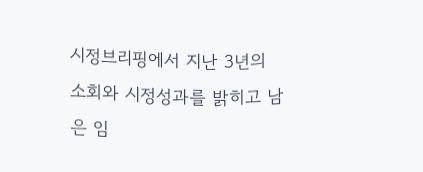시정브리핑에서 지난 3년의 소회와 시정성과를 밝히고 남은 임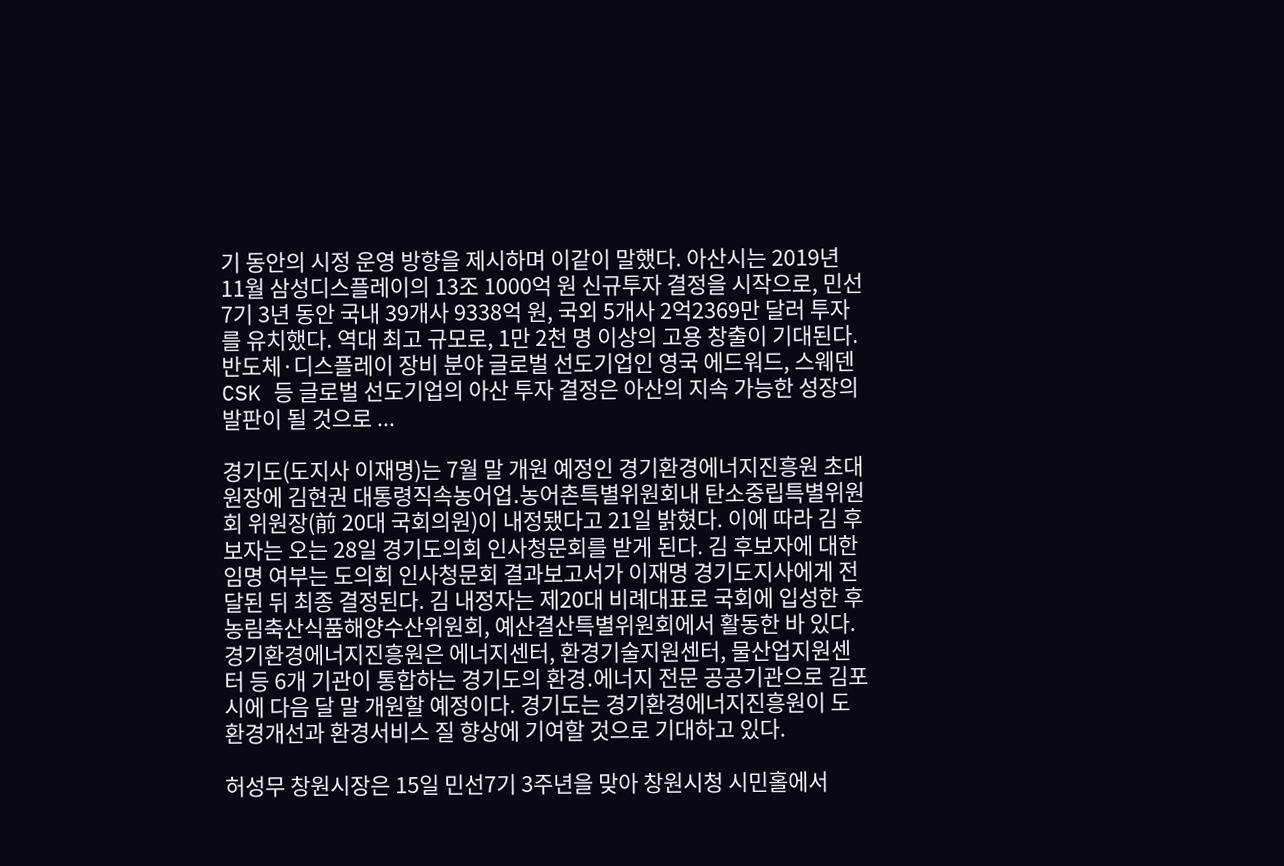기 동안의 시정 운영 방향을 제시하며 이같이 말했다. 아산시는 2019년 11월 삼성디스플레이의 13조 1000억 원 신규투자 결정을 시작으로, 민선 7기 3년 동안 국내 39개사 9338억 원, 국외 5개사 2억2369만 달러 투자를 유치했다. 역대 최고 규모로, 1만 2천 명 이상의 고용 창출이 기대된다. 반도체·디스플레이 장비 분야 글로벌 선도기업인 영국 에드워드, 스웨덴 CSK 등 글로벌 선도기업의 아산 투자 결정은 아산의 지속 가능한 성장의 발판이 될 것으로 ...

경기도(도지사 이재명)는 7월 말 개원 예정인 경기환경에너지진흥원 초대 원장에 김현권 대통령직속농어업․농어촌특별위원회내 탄소중립특별위원회 위원장(前 20대 국회의원)이 내정됐다고 21일 밝혔다. 이에 따라 김 후보자는 오는 28일 경기도의회 인사청문회를 받게 된다. 김 후보자에 대한 임명 여부는 도의회 인사청문회 결과보고서가 이재명 경기도지사에게 전달된 뒤 최종 결정된다. 김 내정자는 제20대 비례대표로 국회에 입성한 후 농림축산식품해양수산위원회, 예산결산특별위원회에서 활동한 바 있다. 경기환경에너지진흥원은 에너지센터, 환경기술지원센터, 물산업지원센터 등 6개 기관이 통합하는 경기도의 환경․에너지 전문 공공기관으로 김포시에 다음 달 말 개원할 예정이다. 경기도는 경기환경에너지진흥원이 도 환경개선과 환경서비스 질 향상에 기여할 것으로 기대하고 있다.

허성무 창원시장은 15일 민선7기 3주년을 맞아 창원시청 시민홀에서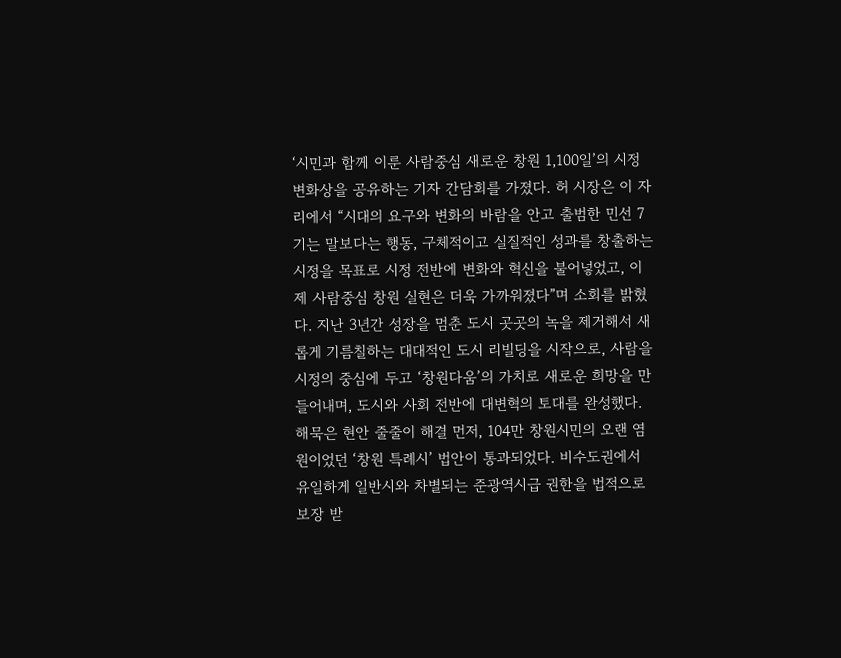‘시민과 함께 이룬 사람중심 새로운 창원 1,100일’의 시정변화상을 공유하는 기자 간담회를 가졌다. 허 시장은 이 자리에서 “시대의 요구와 변화의 바람을 안고 출범한 민선 7기는 말보다는 행동, 구체적이고 실질적인 성과를 창출하는 시정을 목표로 시정 전반에 변화와 혁신을 불어넣었고, 이제 사람중심 창원 실현은 더욱 가까워졌다”며 소회를 밝혔다. 지난 3년간 성장을 멈춘 도시 곳곳의 녹을 제거해서 새롭게 기름칠하는 대대적인 도시 리빌딩을 시작으로, 사람을 시정의 중심에 두고 ‘창원다움’의 가치로 새로운 희망을 만들어내며, 도시와 사회 전반에 대변혁의 토대를 완성했다. 해묵은 현안 줄줄이 해결 먼저, 104만 창원시민의 오랜 염원이었던 ‘창원 특례시’ 법안이 통과되었다. 비수도권에서 유일하게 일반시와 차별되는 준광역시급 권한을 법적으로 보장 받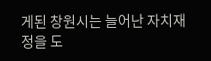게된 창원시는 늘어난 자치재정을 도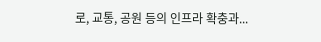로, 교통, 공원 등의 인프라 확충과...